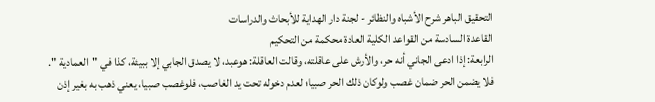التحقيق الباهر شرح الأشباه والنظائر - لجنة دار الهداية للأبحاث والدراسات
القاعدة السادسة من القواعد الكلية العادة محكمة من التحكيم
الرابعة: إذا ادعى الجاني أنه حر، والأرش على عاقلته، وقالت العاقلة: هوعبد، لا يصدق الجابي إلا ببيئة، كذا في "العمادية ".
فلا يضمن الحر ضمان غصب ولوكان ذلك الحر صبيا؛ لعدم دخوله تحت يد الغاصب، فلوغصب صبيا، يعني ذهب به بغير إذن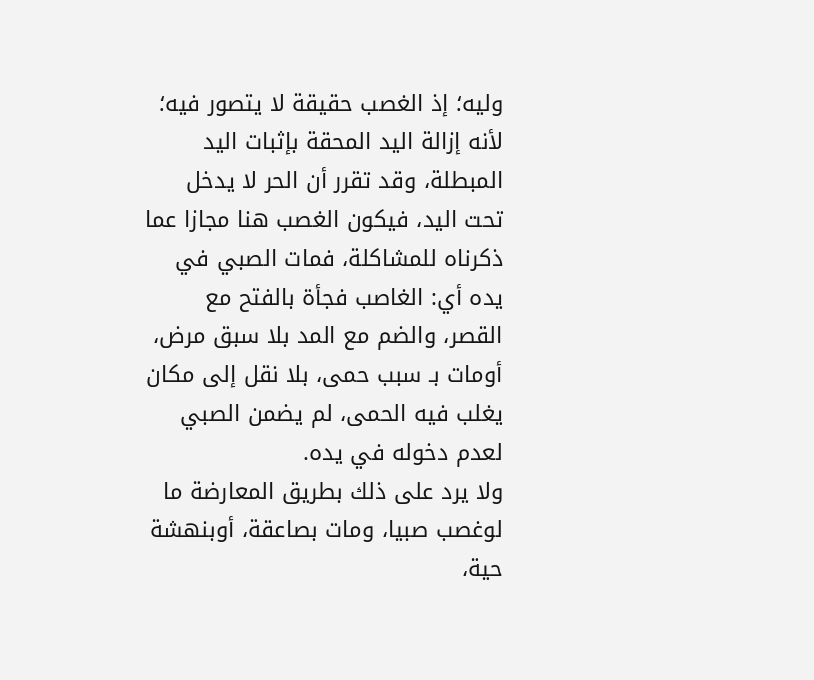وليه؛ إذ الغصب حقيقة لا يتصور فيه؛ لأنه إزالة اليد المحقة بإثبات اليد المبطلة، وقد تقرر أن الحر لا يدخل تحت اليد، فيكون الغصب هنا مجازا عما ذكرناه للمشاكلة، فمات الصبي في يده أي: الغاصب فجأة بالفتح مع القصر، والضم مع المد بلا سبق مرض، أومات بـ سبب حمى، بلا نقل إلى مكان يغلب فيه الحمى، لم يضمن الصبي لعدم دخوله في يده.
ولا يرد على ذلك بطريق المعارضة ما لوغصب صبيا، ومات بصاعقة، أوبنهشة حية،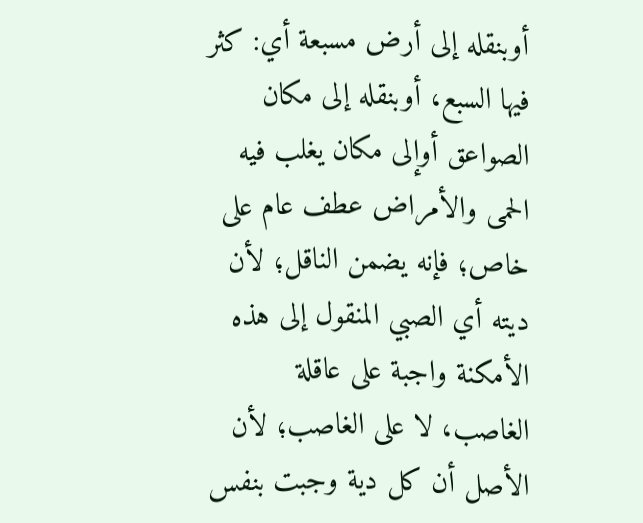أوبنقله إلى أرض مسبعة أي: كثر فيها السبع، أوبنقله إلى مكان الصواعق أوإلى مكان يغلب فيه الحمى والأمراض عطف عام على خاص؛ فإنه يضمن الناقل؛ لأن ديته أي الصبي المنقول إلى هذه الأمكنة واجبة على عاقلة الغاصب، لا على الغاصب؛ لأن الأصل أن كل دية وجبت بنفس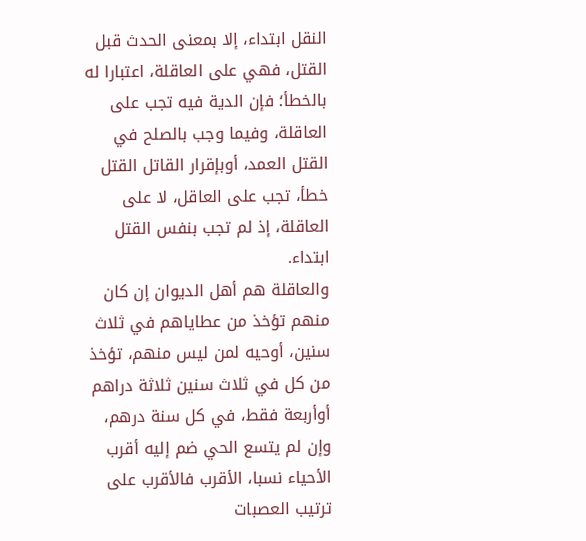النقل ابتداء، إلا بمعنى الحدث قبل القتل، فهي على العاقلة، اعتبارا له بالخطأ؛ فإن الدية فيه تجب على العاقلة، وفيما وجب بالصلح في القتل العمد، أوبإقرار القاتل القتل خطأ، تجب على العاقل، لا على العاقلة، إذ لم تجب بنفس القتل ابتداء.
والعاقلة هم أهل الديوان إن كان منهم تؤخذ من عطاياهم في ثلاث سنين، أوحيه لمن ليس منهم، تؤخذ من كل في ثلاث سنين ثلاثة دراهم أوأربعة فقط، في كل سنة درهم، وإن لم يتسع الحي ضم إليه أقرب الأحياء نسبا، الأقرب فالأقرب على ترتيب العصبات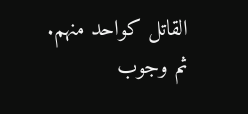القاتل كواحد منهم.
ثم وجوب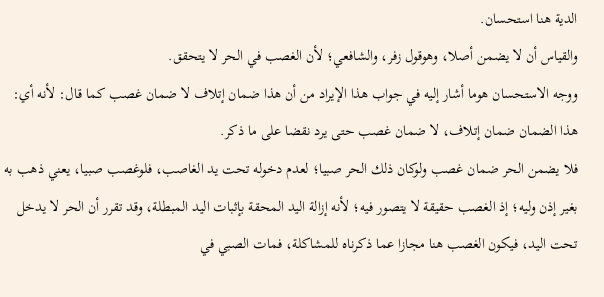الدية هنا استحسان.
والقياس أن لا يضمن أصلا، وهوقول زفر، والشافعي؛ لأن الغصب في الحر لا يتحقق.
ووجه الاستحسان هوما أشار إليه في جواب هذا الإيراد من أن هذا ضمان إتلاف لا ضمان غصب كما قال: لأنه أي: هذا الضمان ضمان إتلاف، لا ضمان غصب حتى يرد نقضا على ما ذكر.
فلا يضمن الحر ضمان غصب ولوكان ذلك الحر صبيا؛ لعدم دخوله تحت يد الغاصب، فلوغصب صبيا، يعني ذهب به بغير إذن وليه؛ إذ الغصب حقيقة لا يتصور فيه؛ لأنه إزالة اليد المحقة بإثبات اليد المبطلة، وقد تقرر أن الحر لا يدخل تحت اليد، فيكون الغصب هنا مجازا عما ذكرناه للمشاكلة، فمات الصبي في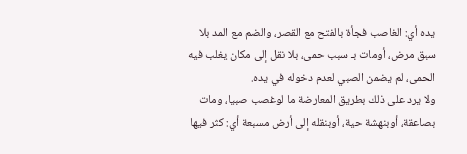يده أي: الغاصب فجأة بالفتح مع القصر، والضم مع المد بلا سبق مرض، أومات بـ سبب حمى، بلا نقل إلى مكان يغلب فيه الحمى، لم يضمن الصبي لعدم دخوله في يده.
ولا يرد على ذلك بطريق المعارضة ما لوغصب صبيا، ومات بصاعقة، أوبنهشة حية، أوبنقله إلى أرض مسبعة أي: كثر فيها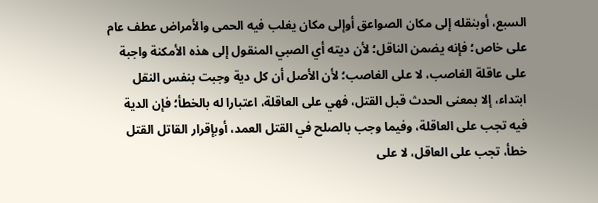السبع، أوبنقله إلى مكان الصواعق أوإلى مكان يغلب فيه الحمى والأمراض عطف عام على خاص؛ فإنه يضمن الناقل؛ لأن ديته أي الصبي المنقول إلى هذه الأمكنة واجبة على عاقلة الغاصب، لا على الغاصب؛ لأن الأصل أن كل دية وجبت بنفس النقل ابتداء، إلا بمعنى الحدث قبل القتل، فهي على العاقلة، اعتبارا له بالخطأ؛ فإن الدية فيه تجب على العاقلة، وفيما وجب بالصلح في القتل العمد، أوبإقرار القاتل القتل خطأ، تجب على العاقل، لا على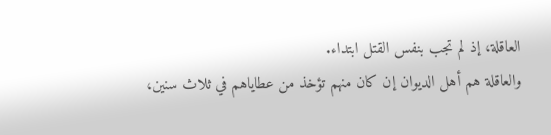العاقلة، إذ لم تجب بنفس القتل ابتداء.
والعاقلة هم أهل الديوان إن كان منهم تؤخذ من عطاياهم في ثلاث سنين،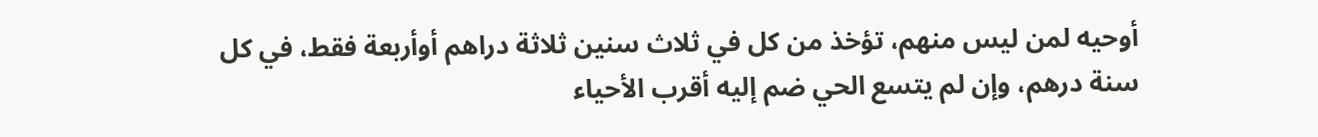أوحيه لمن ليس منهم، تؤخذ من كل في ثلاث سنين ثلاثة دراهم أوأربعة فقط، في كل سنة درهم، وإن لم يتسع الحي ضم إليه أقرب الأحياء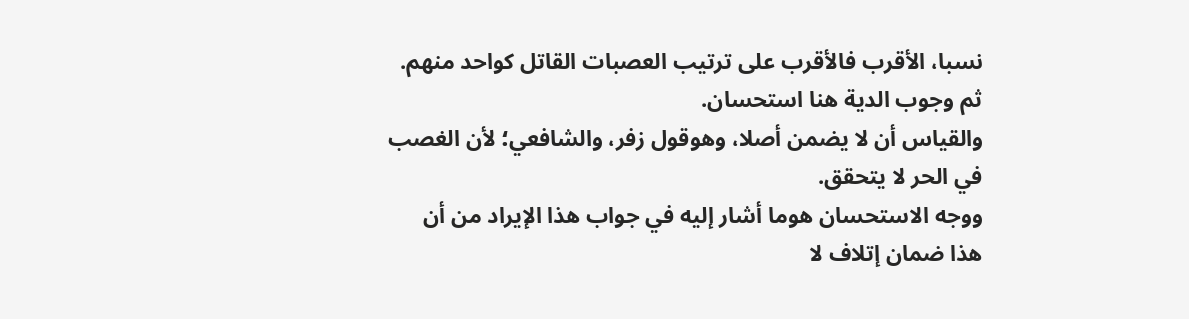نسبا، الأقرب فالأقرب على ترتيب العصبات القاتل كواحد منهم.
ثم وجوب الدية هنا استحسان.
والقياس أن لا يضمن أصلا، وهوقول زفر، والشافعي؛ لأن الغصب في الحر لا يتحقق.
ووجه الاستحسان هوما أشار إليه في جواب هذا الإيراد من أن هذا ضمان إتلاف لا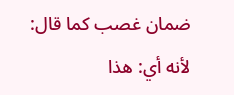ضمان غصب كما قال: لأنه أي: هذا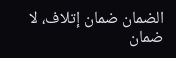الضمان ضمان إتلاف، لا ضمان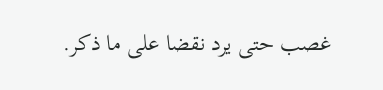غصب حتى يرد نقضا على ما ذكر.